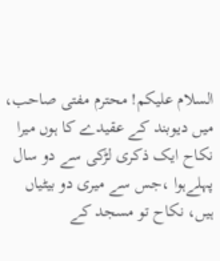السلام علیکم! محترم مفتی صاحب، میں دیوبند کے عقیدے کا ہوں میرا نکاح ایک ذکری لڑکی سے دو سال پہلےہوا ،جس سے میری دو بیٹیاں ہیں، نکاح تو مسجد کے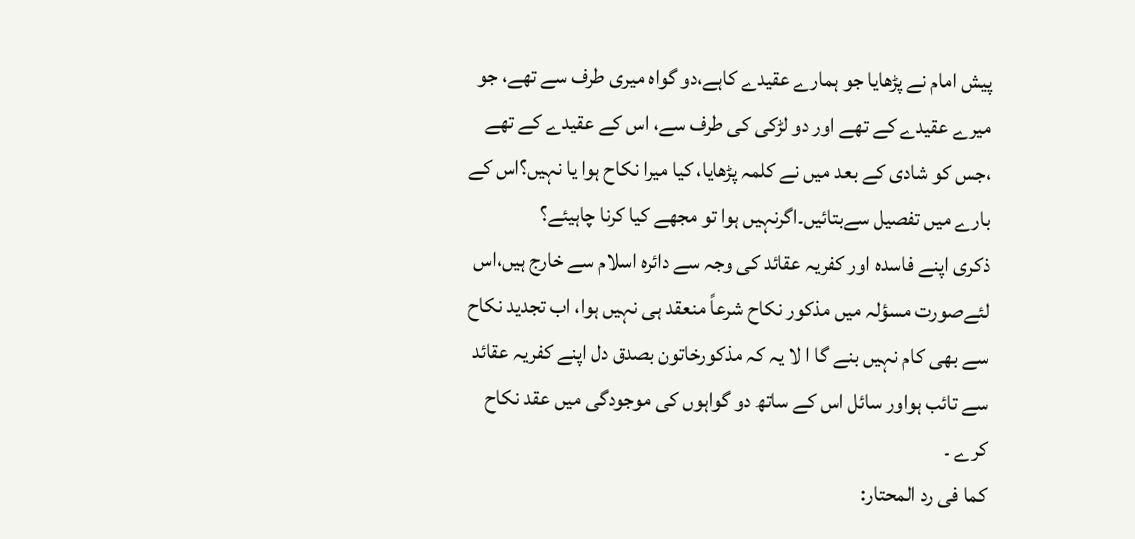پیش امام نے پڑھایا جو ہمارے عقیدے کاہے،دو گواہ میری طرف سے تھے، جو میرے عقیدے کے تھے اور دو لڑکی کی طرف سے، اس کے عقیدے کے تھے ،جس کو شادی کے بعد میں نے کلمہ پڑھایا، کیا میرا نکاح ہوا یا نہیں؟اس کے بارے میں تفصیل سےبتائیں۔اگرنہیں ہوا تو مجھے کیا کرنا چاہیئے؟
ذکری اپنے فاسدہ اور کفریہ عقائد کی وجہ سے دائرہ اسلام سے خارج ہیں،اس لئےصورت مسؤلہ میں مذکور نکاح شرعاً منعقد ہی نہیں ہوا، اب تجدید نکاح سے بھی کام نہیں بنے گا ا لا یہ کہ مذکورخاتون بصدق دل اپنے کفریہ عقائد سے تائب ہواور سائل اس کے ساتھ دو گواہوں کی موجودگی میں عقد نکاح کرے ۔
کما فی رد المحتار: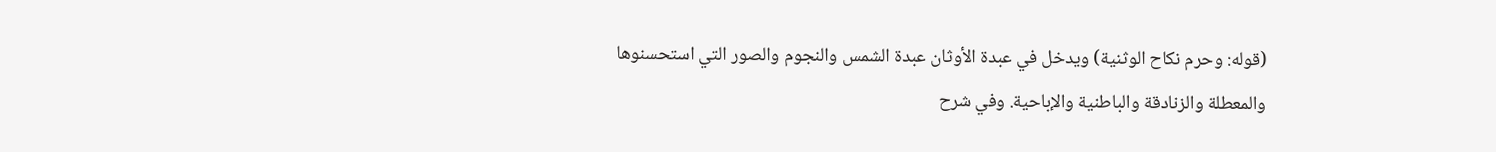(قوله: وحرم نكاح الوثنية) ويدخل في عبدة الأوثان عبدة الشمس والنجوم والصور التي استحسنوها والمعطلة والزنادقة والباطنية والإباحية. وفي شرح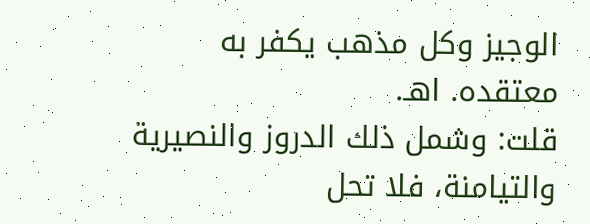الوجيز وكل مذهب يكفر به معتقده. اهـ.
قلت: وشمل ذلك الدروز والنصيرية والتيامنة، فلا تحل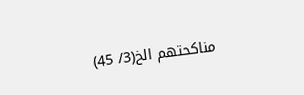مناكحتهم الخ(3/ 45)